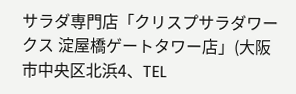サラダ専門店「クリスプサラダワークス 淀屋橋ゲートタワー店」(大阪市中央区北浜4、TEL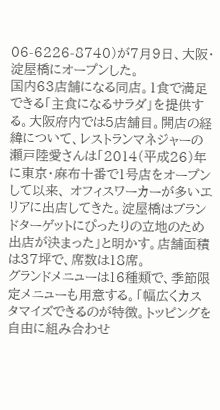06-6226-8740)が7月9日、大阪・淀屋橋にオープンした。
国内63店舗になる同店。1食で満足できる「主食になるサラダ」を提供する。大阪府内では5店舗目。開店の経緯について、レストランマネジャーの瀬戸陸愛さんは「2014(平成26)年に東京・麻布十番で1号店をオープンして以来、 オフィスワーカーが多いエリアに出店してきた。淀屋橋はブランドターゲットにぴったりの立地のため出店が決まった」と明かす。店舗面積は37坪で、席数は18席。
グランドメニューは16種類で、季節限定メニューも用意する。「幅広くカスタマイズできるのが特徴。トッピングを自由に組み合わせ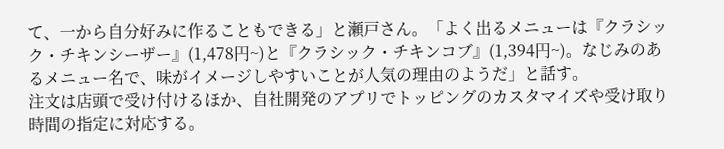て、一から自分好みに作ることもできる」と瀬戸さん。「よく出るメニューは『クラシック・チキンシーザー』(1,478円~)と『クラシック・チキンコブ』(1,394円~)。なじみのあるメニュー名で、味がイメージしやすいことが人気の理由のようだ」と話す。
注文は店頭で受け付けるほか、自社開発のアプリでトッピングのカスタマイズや受け取り時間の指定に対応する。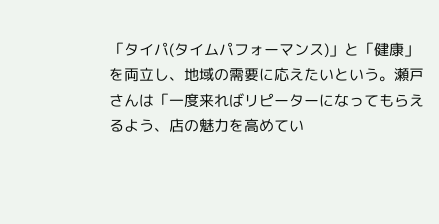「タイパ(タイムパフォーマンス)」と「健康」を両立し、地域の需要に応えたいという。瀬戸さんは「一度来ればリピーターになってもらえるよう、店の魅力を高めてい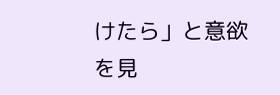けたら」と意欲を見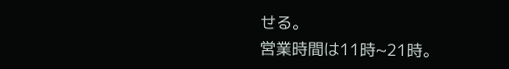せる。
営業時間は11時~21時。